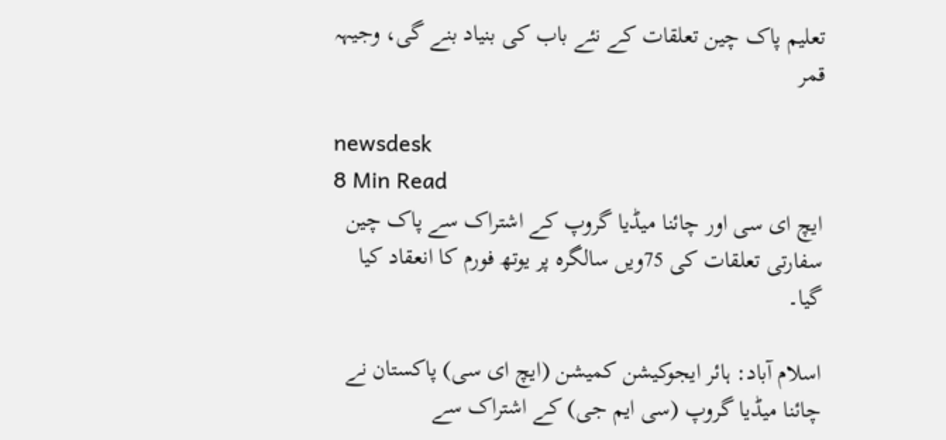تعلیم پاک چین تعلقات کے نئے باب کی بنیاد بنے گی، وجیہہ قمر

newsdesk
8 Min Read
ایچ ای سی اور چائنا میڈیا گروپ کے اشتراک سے پاک چین سفارتی تعلقات کی 75ویں سالگرہ پر یوتھ فورم کا انعقاد کیا گیا۔

اسلام آباد: ہائر ایجوکیشن کمیشن (ایچ ای سی) پاکستان نے چائنا میڈیا گروپ (سی ایم جی) کے اشتراک سے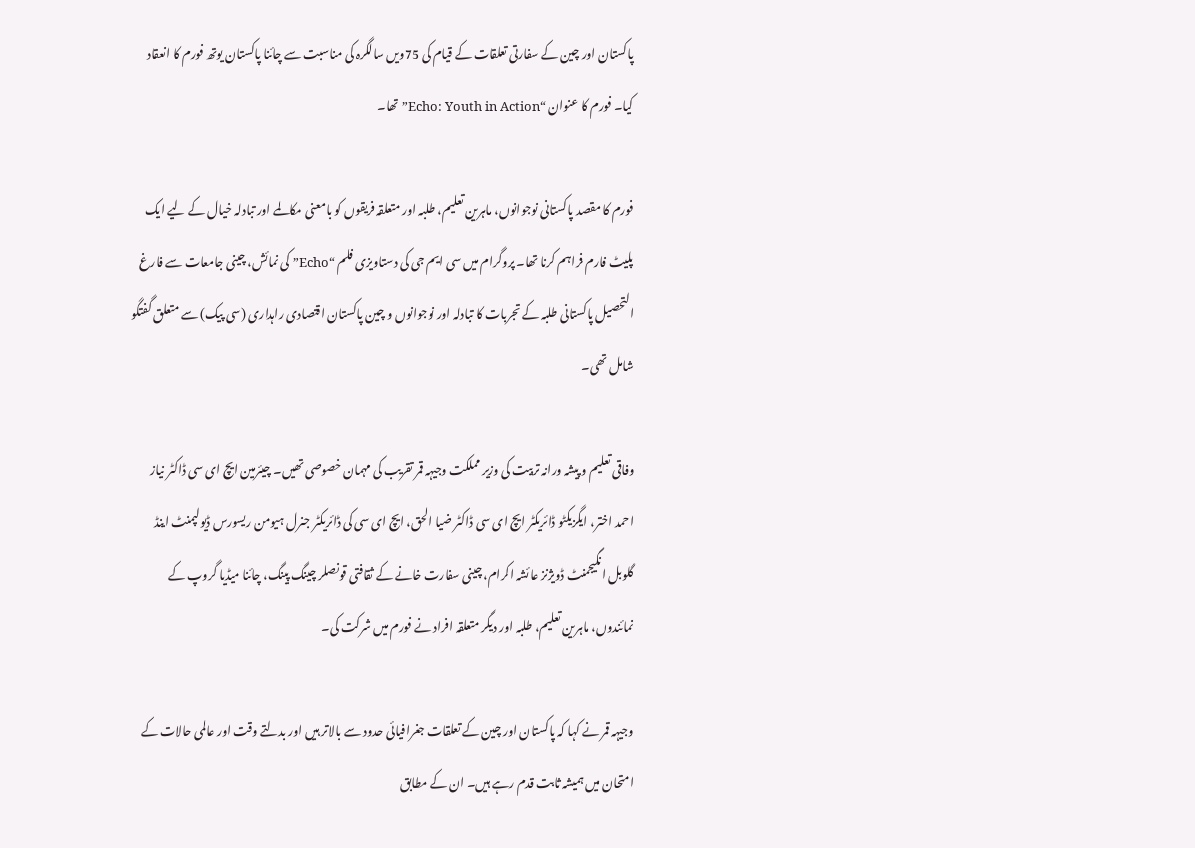پاکستان اور چین کے سفارتی تعلقات کے قیام کی 75ویں سالگرہ کی مناسبت سے چائنا پاکستان یوتھ فورم کا انعقاد کیا۔ فورم کا عنوان “Echo: Youth in Action” تھا۔

فورم کا مقصد پاکستانی نوجوانوں، ماہرین تعلیم، طلبہ اور متعلقہ فریقوں کو بامعنی مکالمے اور تبادلہ خیال کے لیے ایک پلیٹ فارم فراہم کرنا تھا۔ پروگرام میں سی ایم جی کی دستاویزی فلم “Echo” کی نمائش، چینی جامعات سے فارغ التحصیل پاکستانی طلبہ کے تجربات کا تبادلہ اور نوجوانوں و چین پاکستان اقتصادی راہداری (سی پیک) سے متعلق گفتگو شامل تھی۔

وفاقی تعلیم و پیشہ ورانہ تربیت کی وزیر مملکت وجیہہ قمر تقریب کی مہمان خصوصی تھیں۔ چیئرمین ایچ ای سی ڈاکٹر نیاز احمد اختر، ایگزیکٹو ڈائریکٹر ایچ ای سی ڈاکٹر ضیا الحق، ایچ ای سی کی ڈائریکٹر جنرل ہیومن ریسورس ڈیولپمنٹ اینڈ گلوبل انگیجمنٹ ڈویژنز عائشہ اکرام، چینی سفارت خانے کے ثقافتی قونصلر چینگ پینگ، چائنا میڈیا گروپ کے نمائندوں، ماہرین تعلیم، طلبہ اور دیگر متعلقہ افراد نے فورم میں شرکت کی۔

وجیہہ قمر نے کہا کہ پاکستان اور چین کے تعلقات جغرافیائی حدود سے بالاتر ہیں اور بدلتے وقت اور عالمی حالات کے امتحان میں ہمیشہ ثابت قدم رہے ہیں۔ ان کے مطابق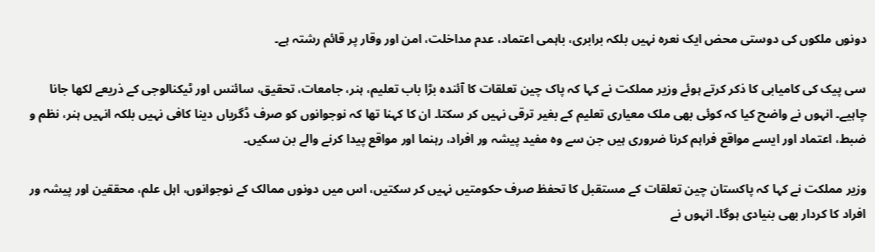دونوں ملکوں کی دوستی محض ایک نعرہ نہیں بلکہ برابری، باہمی اعتماد، عدم مداخلت، امن اور وقار پر قائم رشتہ ہے۔

سی پیک کی کامیابی کا ذکر کرتے ہوئے وزیر مملکت نے کہا کہ پاک چین تعلقات کا آئندہ بڑا باب تعلیم، ہنر، جامعات، تحقیق، سائنس اور ٹیکنالوجی کے ذریعے لکھا جانا چاہیے۔ انہوں نے واضح کیا کہ کوئی بھی ملک معیاری تعلیم کے بغیر ترقی نہیں کر سکتا۔ ان کا کہنا تھا کہ نوجوانوں کو صرف ڈگریاں دینا کافی نہیں بلکہ انہیں ہنر، نظم و ضبط، اعتماد اور ایسے مواقع فراہم کرنا ضروری ہیں جن سے وہ مفید پیشہ ور افراد، رہنما اور مواقع پیدا کرنے والے بن سکیں۔

وزیر مملکت نے کہا کہ پاکستان چین تعلقات کے مستقبل کا تحفظ صرف حکومتیں نہیں کر سکتیں، اس میں دونوں ممالک کے نوجوانوں، اہل علم، محققین اور پیشہ ور افراد کا کردار بھی بنیادی ہوگا۔ انہوں نے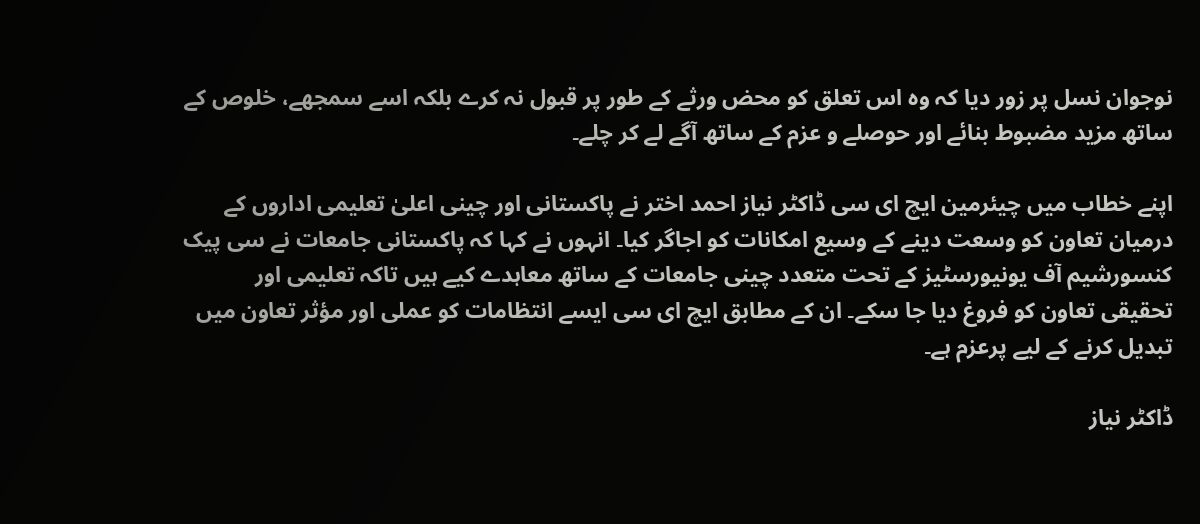نوجوان نسل پر زور دیا کہ وہ اس تعلق کو محض ورثے کے طور پر قبول نہ کرے بلکہ اسے سمجھے، خلوص کے ساتھ مزید مضبوط بنائے اور حوصلے و عزم کے ساتھ آگے لے کر چلے۔

اپنے خطاب میں چیئرمین ایچ ای سی ڈاکٹر نیاز احمد اختر نے پاکستانی اور چینی اعلیٰ تعلیمی اداروں کے درمیان تعاون کو وسعت دینے کے وسیع امکانات کو اجاگر کیا۔ انہوں نے کہا کہ پاکستانی جامعات نے سی پیک کنسورشیم آف یونیورسٹیز کے تحت متعدد چینی جامعات کے ساتھ معاہدے کیے ہیں تاکہ تعلیمی اور تحقیقی تعاون کو فروغ دیا جا سکے۔ ان کے مطابق ایچ ای سی ایسے انتظامات کو عملی اور مؤثر تعاون میں تبدیل کرنے کے لیے پرعزم ہے۔

ڈاکٹر نیاز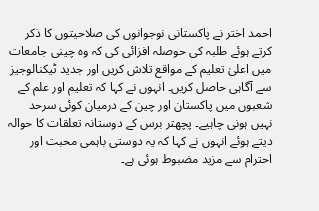احمد اختر نے پاکستانی نوجوانوں کی صلاحیتوں کا ذکر کرتے ہوئے طلبہ کی حوصلہ افزائی کی کہ وہ چینی جامعات میں اعلیٰ تعلیم کے مواقع تلاش کریں اور جدید ٹیکنالوجیز سے آگاہی حاصل کریں۔ انہوں نے کہا کہ تعلیم اور علم کے شعبوں میں پاکستان اور چین کے درمیان کوئی سرحد نہیں ہونی چاہیے۔ پچھتر برس کے دوستانہ تعلقات کا حوالہ دیتے ہوئے انہوں نے کہا کہ یہ دوستی باہمی محبت اور احترام سے مزید مضبوط ہوئی ہے۔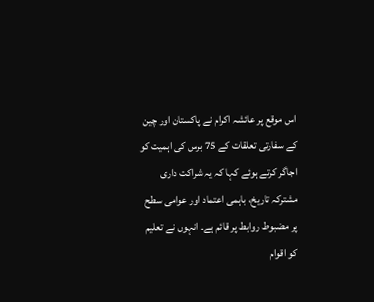اس موقع پر عائشہ اکرام نے پاکستان اور چین کے سفارتی تعلقات کے 75 برس کی اہمیت کو اجاگر کرتے ہوئے کہا کہ یہ شراکت داری مشترکہ تاریخ، باہمی اعتماد اور عوامی سطح پر مضبوط روابط پر قائم ہے۔ انہوں نے تعلیم کو اقوام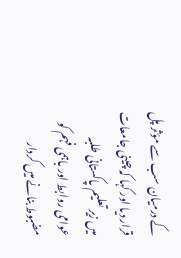کے درمیان سب سے مؤثر پل قرار دیا اور کہا کہ چینی جامعات میں زیر تعلیم پاکستانی طلبہ عوامی روابط اور باہمی فہم کو مضبوط بنانے میں کردار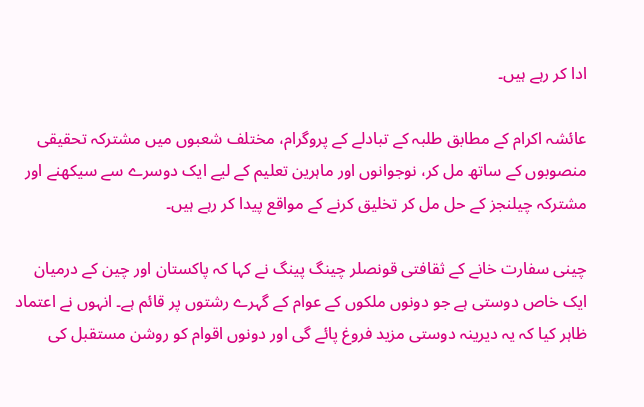ادا کر رہے ہیں۔

عائشہ اکرام کے مطابق طلبہ کے تبادلے کے پروگرام، مختلف شعبوں میں مشترکہ تحقیقی منصوبوں کے ساتھ مل کر، نوجوانوں اور ماہرین تعلیم کے لیے ایک دوسرے سے سیکھنے اور مشترکہ چیلنجز کے حل مل کر تخلیق کرنے کے مواقع پیدا کر رہے ہیں۔

چینی سفارت خانے کے ثقافتی قونصلر چینگ پینگ نے کہا کہ پاکستان اور چین کے درمیان ایک خاص دوستی ہے جو دونوں ملکوں کے عوام کے گہرے رشتوں پر قائم ہے۔ انہوں نے اعتماد ظاہر کیا کہ یہ دیرینہ دوستی مزید فروغ پائے گی اور دونوں اقوام کو روشن مستقبل کی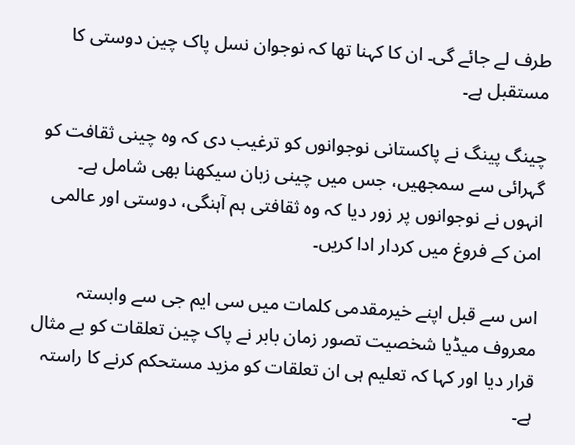طرف لے جائے گی۔ ان کا کہنا تھا کہ نوجوان نسل پاک چین دوستی کا مستقبل ہے۔

چینگ پینگ نے پاکستانی نوجوانوں کو ترغیب دی کہ وہ چینی ثقافت کو گہرائی سے سمجھیں، جس میں چینی زبان سیکھنا بھی شامل ہے۔ انہوں نے نوجوانوں پر زور دیا کہ وہ ثقافتی ہم آہنگی، دوستی اور عالمی امن کے فروغ میں کردار ادا کریں۔

اس سے قبل اپنے خیرمقدمی کلمات میں سی ایم جی سے وابستہ معروف میڈیا شخصیت تصور زمان بابر نے پاک چین تعلقات کو بے مثال قرار دیا اور کہا کہ تعلیم ہی ان تعلقات کو مزید مستحکم کرنے کا راستہ ہے۔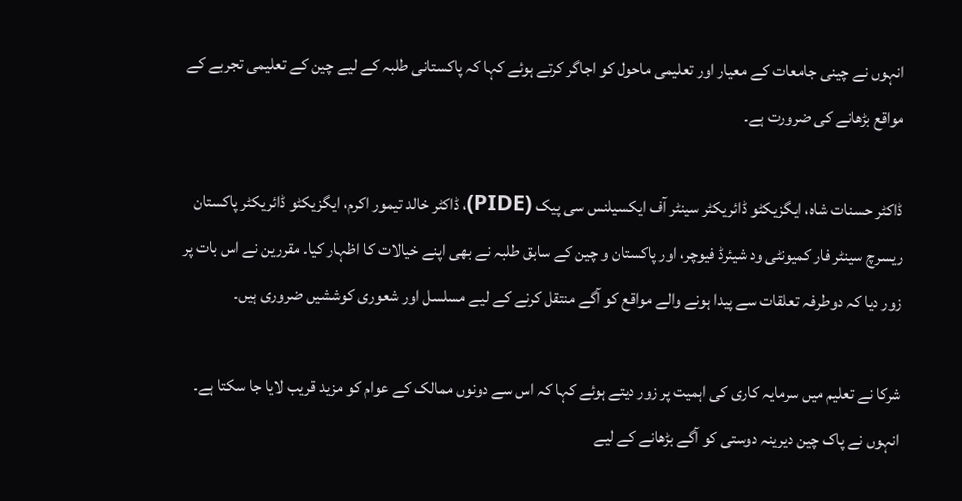انہوں نے چینی جامعات کے معیار اور تعلیمی ماحول کو اجاگر کرتے ہوئے کہا کہ پاکستانی طلبہ کے لیے چین کے تعلیمی تجربے کے مواقع بڑھانے کی ضرورت ہے۔

ڈاکٹر حسنات شاہ، ایگزیکٹو ڈائریکٹر سینٹر آف ایکسیلنس سی پیک (PIDE)، ڈاکٹر خالد تیمور اکرم، ایگزیکٹو ڈائریکٹر پاکستان ریسرچ سینٹر فار کمیونٹی ود شیئرڈ فیوچر، اور پاکستان و چین کے سابق طلبہ نے بھی اپنے خیالات کا اظہار کیا۔ مقررین نے اس بات پر زور دیا کہ دوطرفہ تعلقات سے پیدا ہونے والے مواقع کو آگے منتقل کرنے کے لیے مسلسل اور شعوری کوششیں ضروری ہیں۔

شرکا نے تعلیم میں سرمایہ کاری کی اہمیت پر زور دیتے ہوئے کہا کہ اس سے دونوں ممالک کے عوام کو مزید قریب لایا جا سکتا ہے۔ انہوں نے پاک چین دیرینہ دوستی کو آگے بڑھانے کے لیے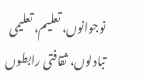نوجوانوں، تعلیم، تعلیمی تبادلوں، ثقافتی رابطوں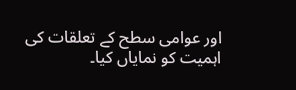اور عوامی سطح کے تعلقات کی اہمیت کو نمایاں کیا۔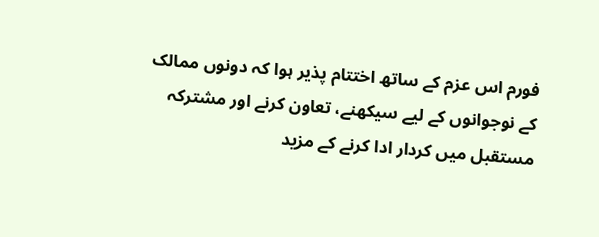فورم اس عزم کے ساتھ اختتام پذیر ہوا کہ دونوں ممالک کے نوجوانوں کے لیے سیکھنے، تعاون کرنے اور مشترکہ مستقبل میں کردار ادا کرنے کے مزید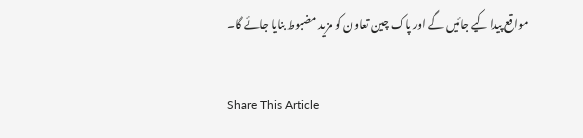مواقع پیدا کیے جائیں گے اور پاک چین تعاون کو مزید مضبوط بنایا جائے گا۔

Share This Article